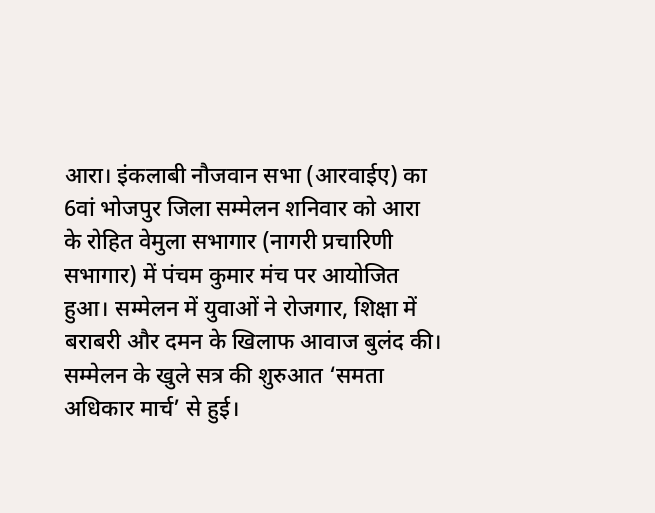आरा। इंकलाबी नौजवान सभा (आरवाईए) का 6वां भोजपुर जिला सम्मेलन शनिवार को आरा के रोहित वेमुला सभागार (नागरी प्रचारिणी सभागार) में पंचम कुमार मंच पर आयोजित हुआ। सम्मेलन में युवाओं ने रोजगार, शिक्षा में बराबरी और दमन के खिलाफ आवाज बुलंद की।
सम्मेलन के खुले सत्र की शुरुआत ‘समता अधिकार मार्च’ से हुई।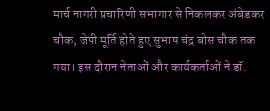मार्च नागरी प्रचारिणी सभागार से निकलकर अंबेडकर चौक, जेपी मूर्ति होते हुए सुभाष चंद्र बोस चौक तक गया। इस दौरान नेताओं और कार्यकर्ताओं ने डॉ.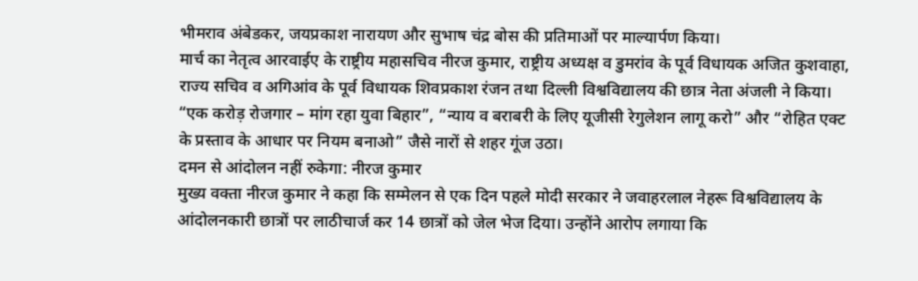भीमराव अंबेडकर, जयप्रकाश नारायण और सुभाष चंद्र बोस की प्रतिमाओं पर माल्यार्पण किया।
मार्च का नेतृत्व आरवाईए के राष्ट्रीय महासचिव नीरज कुमार, राष्ट्रीय अध्यक्ष व डुमरांव के पूर्व विधायक अजित कुशवाहा, राज्य सचिव व अगिआंव के पूर्व विधायक शिवप्रकाश रंजन तथा दिल्ली विश्वविद्यालय की छात्र नेता अंजली ने किया। “एक करोड़ रोजगार – मांग रहा युवा बिहार”, “न्याय व बराबरी के लिए यूजीसी रेगुलेशन लागू करो” और “रोहित एक्ट के प्रस्ताव के आधार पर नियम बनाओ” जैसे नारों से शहर गूंज उठा।
दमन से आंदोलन नहीं रुकेगा: नीरज कुमार
मुख्य वक्ता नीरज कुमार ने कहा कि सम्मेलन से एक दिन पहले मोदी सरकार ने जवाहरलाल नेहरू विश्वविद्यालय के आंदोलनकारी छात्रों पर लाठीचार्ज कर 14 छात्रों को जेल भेज दिया। उन्होंने आरोप लगाया कि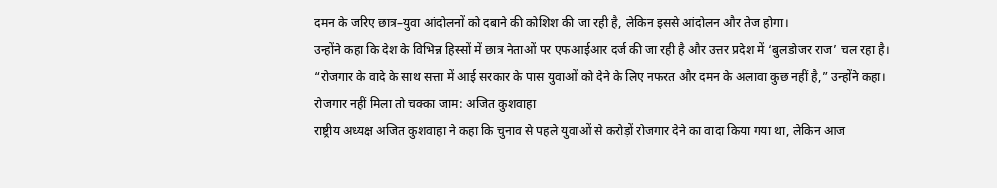दमन के जरिए छात्र–युवा आंदोलनों को दबाने की कोशिश की जा रही है, लेकिन इससे आंदोलन और तेज होगा।
उन्होंने कहा कि देश के विभिन्न हिस्सों में छात्र नेताओं पर एफआईआर दर्ज की जा रही है और उत्तर प्रदेश में ‘बुलडोजर राज’ चल रहा है। “रोजगार के वादे के साथ सत्ता में आई सरकार के पास युवाओं को देने के लिए नफरत और दमन के अलावा कुछ नहीं है,” उन्होंने कहा।
रोजगार नहीं मिला तो चक्का जाम: अजित कुशवाहा
राष्ट्रीय अध्यक्ष अजित कुशवाहा ने कहा कि चुनाव से पहले युवाओं से करोड़ों रोजगार देने का वादा किया गया था, लेकिन आज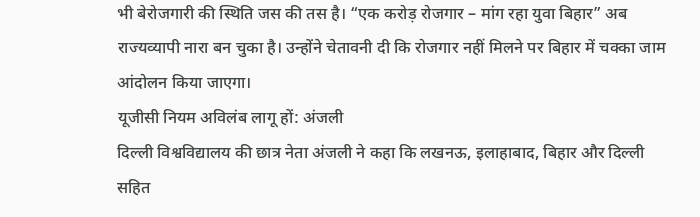भी बेरोजगारी की स्थिति जस की तस है। “एक करोड़ रोजगार – मांग रहा युवा बिहार” अब राज्यव्यापी नारा बन चुका है। उन्होंने चेतावनी दी कि रोजगार नहीं मिलने पर बिहार में चक्का जाम आंदोलन किया जाएगा।
यूजीसी नियम अविलंब लागू हों: अंजली
दिल्ली विश्वविद्यालय की छात्र नेता अंजली ने कहा कि लखनऊ, इलाहाबाद, बिहार और दिल्ली सहित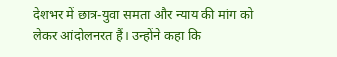देशभर में छात्र-युवा समता और न्याय की मांग को लेकर आंदोलनरत हैं। उन्होंने कहा कि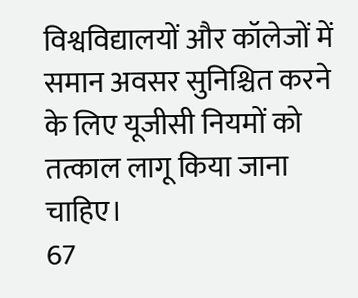विश्वविद्यालयों और कॉलेजों में समान अवसर सुनिश्चित करने के लिए यूजीसी नियमों को तत्काल लागू किया जाना चाहिए।
67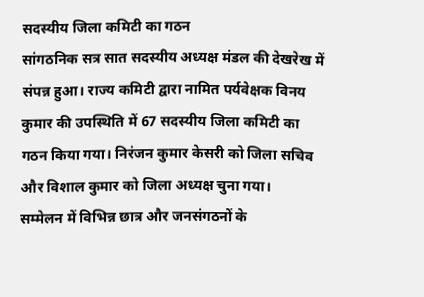सदस्यीय जिला कमिटी का गठन
सांगठनिक सत्र सात सदस्यीय अध्यक्ष मंडल की देखरेख में संपन्न हुआ। राज्य कमिटी द्वारा नामित पर्यवेक्षक विनय कुमार की उपस्थिति में 67 सदस्यीय जिला कमिटी का गठन किया गया। निरंजन कुमार केसरी को जिला सचिव और विशाल कुमार को जिला अध्यक्ष चुना गया।
सम्मेलन में विभिन्न छात्र और जनसंगठनों के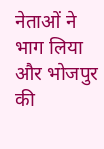नेताओं ने भाग लिया और भोजपुर की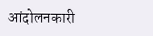आंदोलनकारी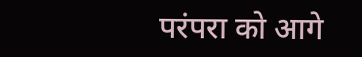परंपरा को आगे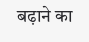बढ़ाने का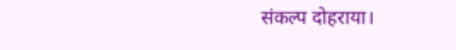संकल्प दोहराया।